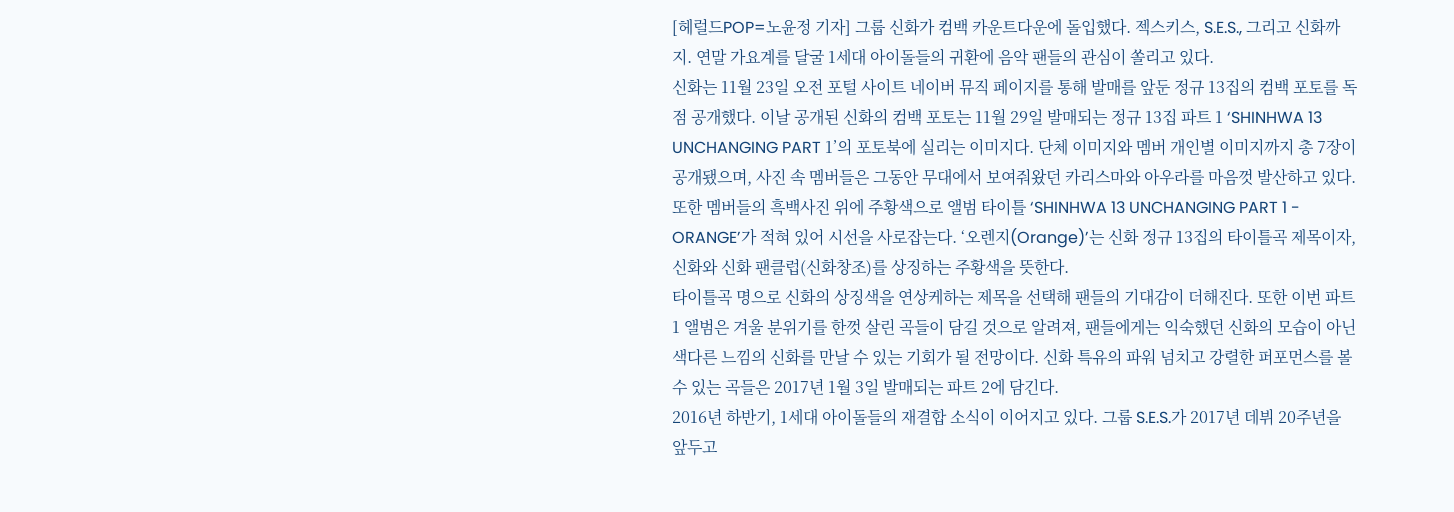[헤럴드POP=노윤정 기자] 그룹 신화가 컴백 카운트다운에 돌입했다. 젝스키스, S.E.S., 그리고 신화까지. 연말 가요계를 달굴 1세대 아이돌들의 귀환에 음악 팬들의 관심이 쏠리고 있다.
신화는 11월 23일 오전 포털 사이트 네이버 뮤직 페이지를 통해 발매를 앞둔 정규 13집의 컴백 포토를 독점 공개했다. 이날 공개된 신화의 컴백 포토는 11월 29일 발매되는 정규 13집 파트 1 ‘SHINHWA 13 UNCHANGING PART 1’의 포토북에 실리는 이미지다. 단체 이미지와 멤버 개인별 이미지까지 총 7장이 공개됐으며, 사진 속 멤버들은 그동안 무대에서 보여줘왔던 카리스마와 아우라를 마음껏 발산하고 있다.
또한 멤버들의 흑백사진 위에 주황색으로 앨범 타이틀 ‘SHINHWA 13 UNCHANGING PART 1 - ORANGE’가 적혀 있어 시선을 사로잡는다. ‘오렌지(Orange)’는 신화 정규 13집의 타이틀곡 제목이자, 신화와 신화 팬클럽(신화창조)를 상징하는 주황색을 뜻한다.
타이틀곡 명으로 신화의 상징색을 연상케하는 제목을 선택해 팬들의 기대감이 더해진다. 또한 이번 파트1 앨범은 겨울 분위기를 한껏 살린 곡들이 담길 것으로 알려져, 팬들에게는 익숙했던 신화의 모습이 아닌 색다른 느낌의 신화를 만날 수 있는 기회가 될 전망이다. 신화 특유의 파워 넘치고 강렬한 퍼포먼스를 볼 수 있는 곡들은 2017년 1월 3일 발매되는 파트 2에 담긴다.
2016년 하반기, 1세대 아이돌들의 재결합 소식이 이어지고 있다. 그룹 S.E.S.가 2017년 데뷔 20주년을 앞두고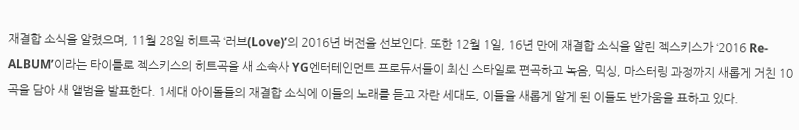재결합 소식을 알렸으며, 11월 28일 히트곡 ‘러브(Love)’의 2016년 버전을 선보인다. 또한 12월 1일, 16년 만에 재결합 소식을 알린 젝스키스가 ‘2016 Re-ALBUM’이라는 타이틀로 젝스키스의 히트곡을 새 소속사 YG엔터테인먼트 프로듀서들이 최신 스타일로 편곡하고 녹음, 믹싱, 마스터링 과정까지 새롭게 거친 10곡을 담아 새 앨범을 발표한다. 1세대 아이돌들의 재결합 소식에 이들의 노래를 듣고 자란 세대도, 이들을 새롭게 알게 된 이들도 반가움을 표하고 있다.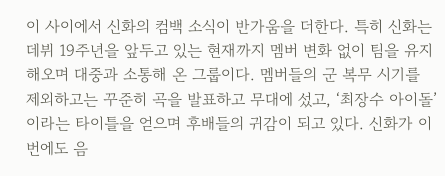이 사이에서 신화의 컴백 소식이 반가움을 더한다. 특히 신화는 데뷔 19주년을 앞두고 있는 현재까지 멤버 변화 없이 팀을 유지해오며 대중과 소통해 온 그룹이다. 멤버들의 군 복무 시기를 제외하고는 꾸준히 곡을 발표하고 무대에 섰고, ‘최장수 아이돌’이라는 타이틀을 얻으며 후배들의 귀감이 되고 있다. 신화가 이번에도 음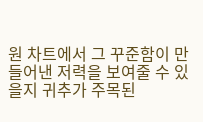원 차트에서 그 꾸준함이 만들어낸 저력을 보여줄 수 있을지 귀추가 주목된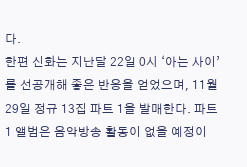다.
한편 신화는 지난달 22일 0시 ‘아는 사이’를 선공개해 좋은 반응을 얻었으며, 11월 29일 정규 13집 파트 1을 발매한다. 파트 1 앨범은 음악방송 활동이 없을 예정이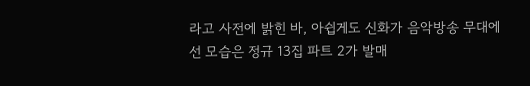라고 사전에 밝힌 바, 아쉽게도 신화가 음악방송 무대에 선 모습은 정규 13집 파트 2가 발매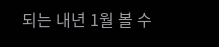되는 내년 1월 볼 수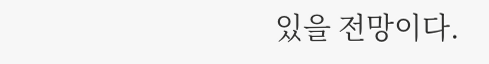있을 전망이다.